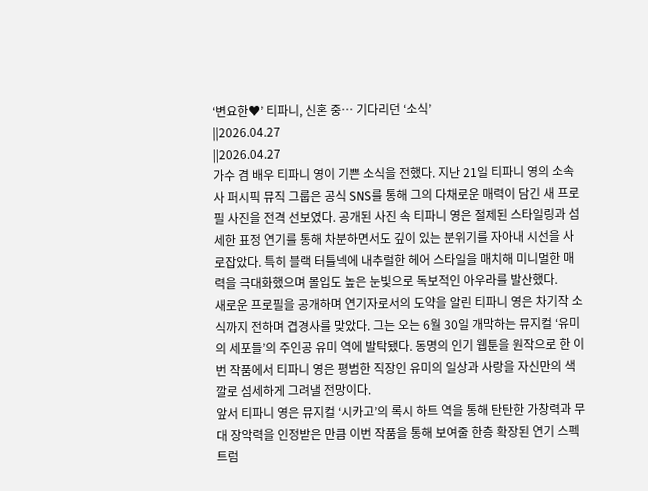‘변요한♥’ 티파니, 신혼 중… 기다리던 ‘소식’
||2026.04.27
||2026.04.27
가수 겸 배우 티파니 영이 기쁜 소식을 전했다. 지난 21일 티파니 영의 소속사 퍼시픽 뮤직 그룹은 공식 SNS를 통해 그의 다채로운 매력이 담긴 새 프로필 사진을 전격 선보였다. 공개된 사진 속 티파니 영은 절제된 스타일링과 섬세한 표정 연기를 통해 차분하면서도 깊이 있는 분위기를 자아내 시선을 사로잡았다. 특히 블랙 터틀넥에 내추럴한 헤어 스타일을 매치해 미니멀한 매력을 극대화했으며 몰입도 높은 눈빛으로 독보적인 아우라를 발산했다.
새로운 프로필을 공개하며 연기자로서의 도약을 알린 티파니 영은 차기작 소식까지 전하며 겹경사를 맞았다. 그는 오는 6월 30일 개막하는 뮤지컬 ‘유미의 세포들’의 주인공 유미 역에 발탁됐다. 동명의 인기 웹툰을 원작으로 한 이번 작품에서 티파니 영은 평범한 직장인 유미의 일상과 사랑을 자신만의 색깔로 섬세하게 그려낼 전망이다.
앞서 티파니 영은 뮤지컬 ‘시카고’의 록시 하트 역을 통해 탄탄한 가창력과 무대 장악력을 인정받은 만큼 이번 작품을 통해 보여줄 한층 확장된 연기 스펙트럼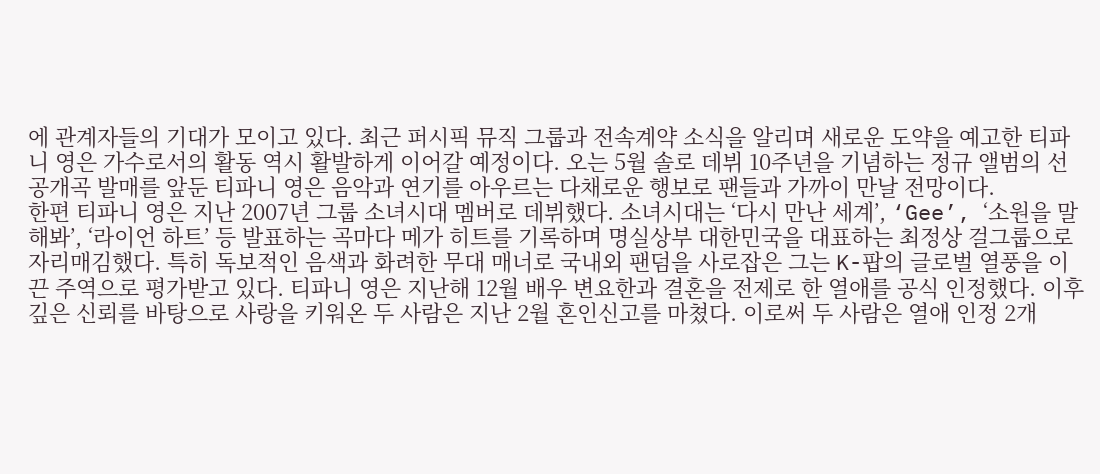에 관계자들의 기대가 모이고 있다. 최근 퍼시픽 뮤직 그룹과 전속계약 소식을 알리며 새로운 도약을 예고한 티파니 영은 가수로서의 활동 역시 활발하게 이어갈 예정이다. 오는 5월 솔로 데뷔 10주년을 기념하는 정규 앨범의 선공개곡 발매를 앞둔 티파니 영은 음악과 연기를 아우르는 다채로운 행보로 팬들과 가까이 만날 전망이다.
한편 티파니 영은 지난 2007년 그룹 소녀시대 멤버로 데뷔했다. 소녀시대는 ‘다시 만난 세계’, ‘Gee’, ‘소원을 말해봐’, ‘라이언 하트’ 등 발표하는 곡마다 메가 히트를 기록하며 명실상부 대한민국을 대표하는 최정상 걸그룹으로 자리매김했다. 특히 독보적인 음색과 화려한 무대 매너로 국내외 팬덤을 사로잡은 그는 K-팝의 글로벌 열풍을 이끈 주역으로 평가받고 있다. 티파니 영은 지난해 12월 배우 변요한과 결혼을 전제로 한 열애를 공식 인정했다. 이후 깊은 신뢰를 바탕으로 사랑을 키워온 두 사람은 지난 2월 혼인신고를 마쳤다. 이로써 두 사람은 열애 인정 2개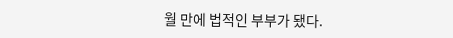월 만에 법적인 부부가 됐다.